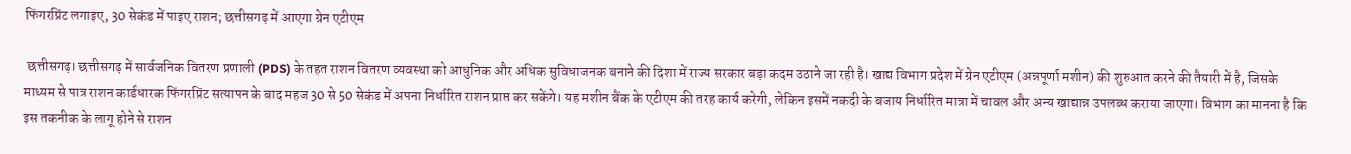फिंगरप्रिंट लगाइए, 30 सेकंड में पाइए राशन; छत्तीसगढ़ में आएगा ग्रेन एटीएम

 छत्तीसगढ़। छत्तीसगढ़ में सार्वजनिक वितरण प्रणाली (PDS) के तहत राशन वितरण व्यवस्था को आधुनिक और अधिक सुविधाजनक बनाने की दिशा में राज्य सरकार बड़ा कदम उठाने जा रही है। खाद्य विभाग प्रदेश में ग्रेन एटीएम (अन्नपूर्णा मशीन) की शुरुआत करने की तैयारी में है, जिसके माध्यम से पात्र राशन कार्डधारक फिंगरप्रिंट सत्यापन के बाद महज 30 से 50 सेकंड में अपना निर्धारित राशन प्राप्त कर सकेंगे। यह मशीन बैंक के एटीएम की तरह कार्य करेगी, लेकिन इसमें नकदी के बजाय निर्धारित मात्रा में चावल और अन्य खाद्यान्न उपलब्ध कराया जाएगा। विभाग का मानना है कि इस तकनीक के लागू होने से राशन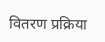वितरण प्रक्रिया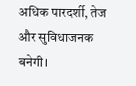अधिक पारदर्शी, तेज और सुविधाजनक बनेगी।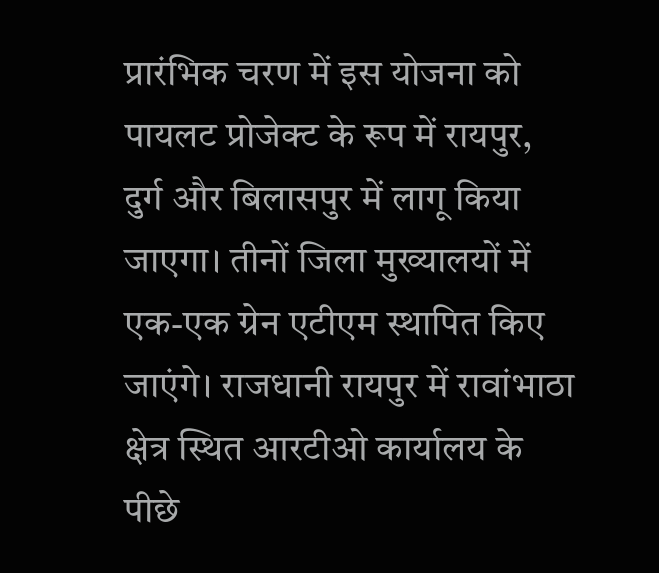प्रारंभिक चरण में इस योजना को पायलट प्रोजेक्ट के रूप में रायपुर, दुर्ग और बिलासपुर में लागू किया जाएगा। तीनों जिला मुख्यालयों में एक-एक ग्रेन एटीएम स्थापित किए जाएंगे। राजधानी रायपुर में रावांभाठा क्षेत्र स्थित आरटीओ कार्यालय के पीछे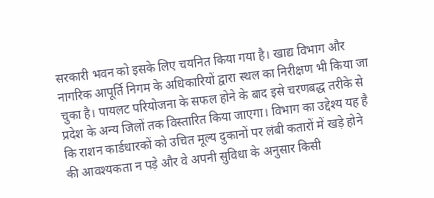सरकारी भवन को इसके लिए चयनित किया गया है। खाद्य विभाग और नागरिक आपूर्ति निगम के अधिकारियों द्वारा स्थल का निरीक्षण भी किया जा चुका है। पायलट परियोजना के सफल होने के बाद इसे चरणबद्ध तरीके से प्रदेश के अन्य जिलों तक विस्तारित किया जाएगा। विभाग का उद्देश्य यह है कि राशन कार्डधारकों को उचित मूल्य दुकानों पर लंबी कतारों में खड़े होने की आवश्यकता न पड़े और वे अपनी सुविधा के अनुसार किसी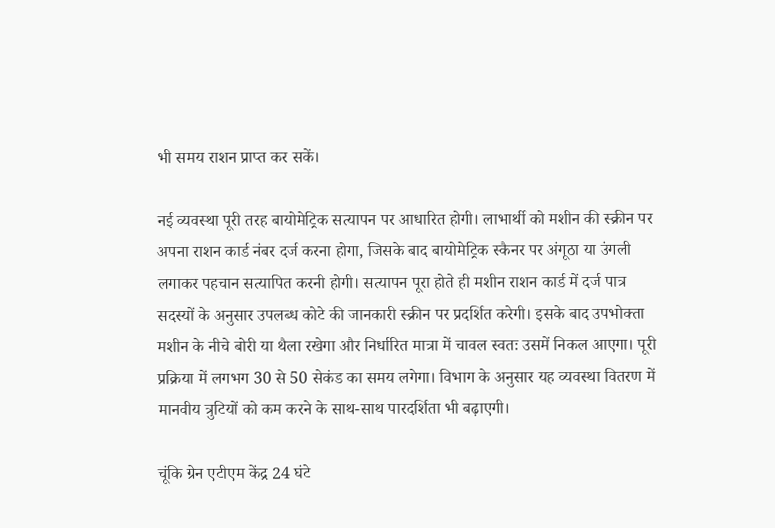भी समय राशन प्राप्त कर सकें।

नई व्यवस्था पूरी तरह बायोमेट्रिक सत्यापन पर आधारित होगी। लाभार्थी को मशीन की स्क्रीन पर अपना राशन कार्ड नंबर दर्ज करना होगा, जिसके बाद बायोमेट्रिक स्कैनर पर अंगूठा या उंगली लगाकर पहचान सत्यापित करनी होगी। सत्यापन पूरा होते ही मशीन राशन कार्ड में दर्ज पात्र सदस्यों के अनुसार उपलब्ध कोटे की जानकारी स्क्रीन पर प्रदर्शित करेगी। इसके बाद उपभोक्ता मशीन के नीचे बोरी या थैला रखेगा और निर्धारित मात्रा में चावल स्वतः उसमें निकल आएगा। पूरी प्रक्रिया में लगभग 30 से 50 सेकंड का समय लगेगा। विभाग के अनुसार यह व्यवस्था वितरण में मानवीय त्रुटियों को कम करने के साथ-साथ पारदर्शिता भी बढ़ाएगी।

चूंकि ग्रेन एटीएम केंद्र 24 घंटे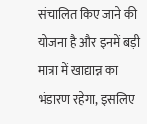संचालित किए जाने की योजना है और इनमें बड़ी मात्रा में खाद्यान्न का भंडारण रहेगा, इसलिए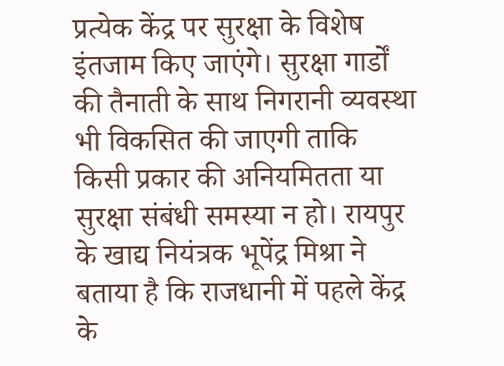प्रत्येक केंद्र पर सुरक्षा के विशेष इंतजाम किए जाएंगे। सुरक्षा गार्डों की तैनाती के साथ निगरानी व्यवस्था भी विकसित की जाएगी ताकि किसी प्रकार की अनियमितता या सुरक्षा संबंधी समस्या न हो। रायपुर के खाद्य नियंत्रक भूपेंद्र मिश्रा ने बताया है कि राजधानी में पहले केंद्र के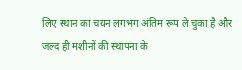लिए स्थान का चयन लगभग अंतिम रूप ले चुका है और जल्द ही मशीनों की स्थापना के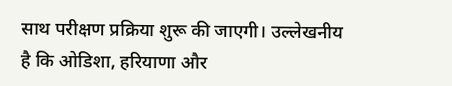साथ परीक्षण प्रक्रिया शुरू की जाएगी। उल्लेखनीय है कि ओडिशा, हरियाणा और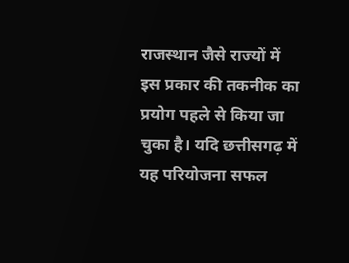राजस्थान जैसे राज्यों में इस प्रकार की तकनीक का प्रयोग पहले से किया जा चुका है। यदि छत्तीसगढ़ में यह परियोजना सफल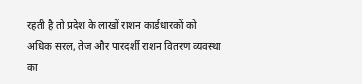रहती है तो प्रदेश के लाखों राशन कार्डधारकों को अधिक सरल, तेज और पारदर्शी राशन वितरण व्यवस्था का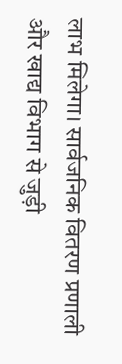लाभ मिलेगा। सार्वजनिक वितरण प्रणाली और खाद्य विभाग से जुड़ी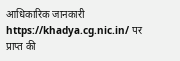आधिकारिक जानकारी https://khadya.cg.nic.in/ पर प्राप्त की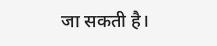जा सकती है।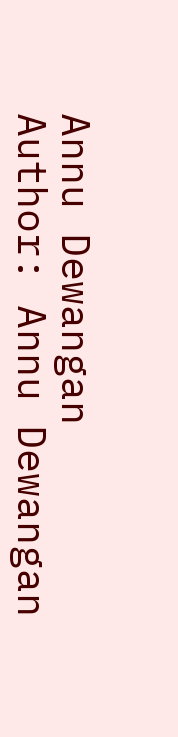Annu Dewangan
Author: Annu Dewangan